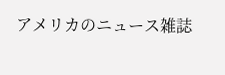アメリカのニュース雑誌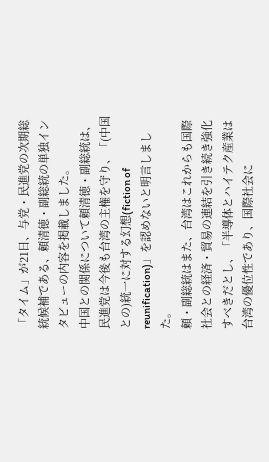「タイム」が21日、与党・民進党の次期総統候補である、頼清徳・副総統の単独インタビューの内容を掲載しました。
中国との関係について頼清徳・副総統は、民進党は今後も台湾の主権を守り、「(中国との)統一に対する幻想(fiction of reunification)」を認めないと明言しました。
頼・副総統はまた、台湾はこれからも国際社会との経済・貿易の連結を引き続き強化すべきだとし、「半導体とハイテク産業は台湾の優位性であり、国際社会に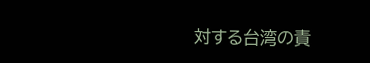対する台湾の責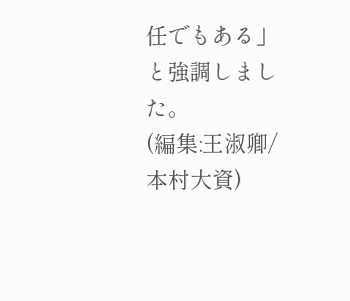任でもある」と強調しました。
(編集:王淑卿/本村大資)